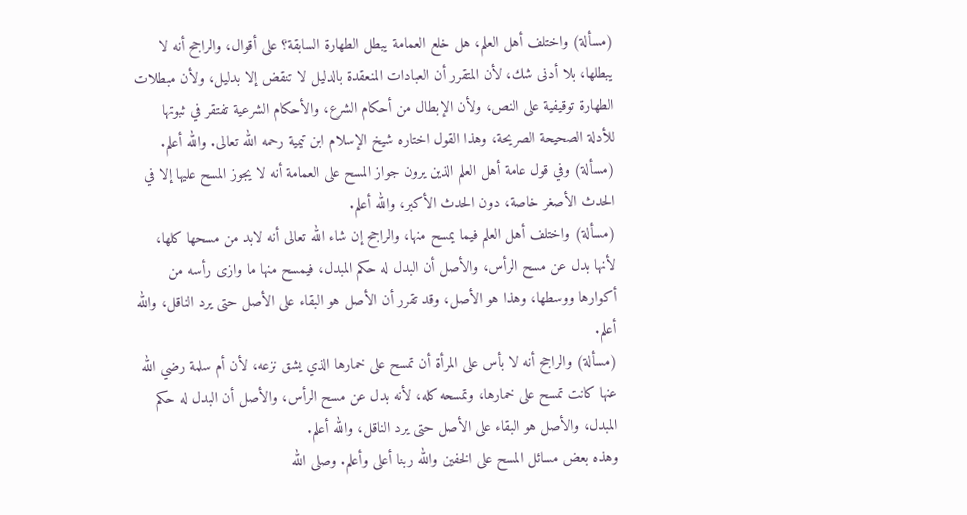(مسألة) واختلف أهل العلم، هل خلع العمامة يبطل الطهارة السابقة؟ على أقوال، والراجح أنه لا يبطلها، بلا أدنى شك، لأن المتقرر أن العبادات المنعقدة بالدليل لا تنقض إلا بدليل، ولأن مبطلات الطهارة توقيفية على النص، ولأن الإبطال من أحكام الشرع، والأحكام الشرعية تفتقر في ثبوتها للأدلة الصحيحة الصريحة، وهذا القول اختاره شيخ الإسلام ابن تيمية رحمه الله تعالى. والله أعلم.
(مسألة) وفي قول عامة أهل العلم الذين يرون جواز المسح على العمامة أنه لا يجوز المسح عليها إلا في الحدث الأصغر خاصة، دون الحدث الأكبر، والله أعلم.
(مسألة) واختلف أهل العلم فيما يمسح منها، والراجح إن شاء الله تعالى أنه لابد من مسحها كلها، لأنها بدل عن مسح الرأس، والأصل أن البدل له حكم المبدل، فيمسح منها ما وازى رأسه من أكوارها ووسطها، وهذا هو الأصل، وقد تقرر أن الأصل هو البقاء على الأصل حتى يرد الناقل، والله أعلم.
(مسألة) والراجح أنه لا بأس على المرأة أن تمسح على خمارها الذي يشق نزعه، لأن أم سلمة رضي الله عنها كانت تمسح على خمارها، وتمسحه كله، لأنه بدل عن مسح الرأس، والأصل أن البدل له حكم المبدل، والأصل هو البقاء على الأصل حتى يرد الناقل، والله أعلم.
وهذه بعض مسائل المسح على الخفين والله ربنا أعلى وأعلم. وصلى الله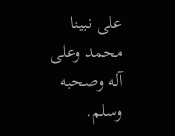على نبينا محمد وعلى آله وصحبه وسلم.